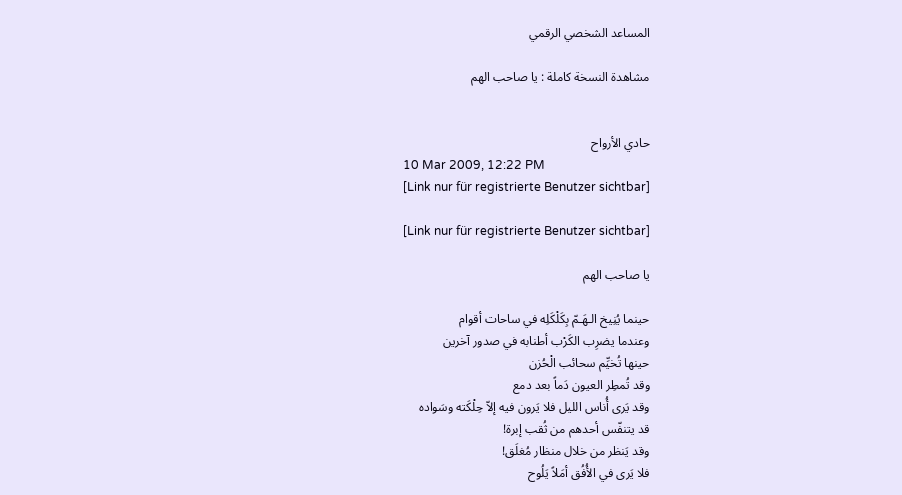المساعد الشخصي الرقمي

مشاهدة النسخة كاملة : يا صاحب الهم


حادي الأرواح
10 Mar 2009, 12:22 PM
[Link nur für registrierte Benutzer sichtbar]

[Link nur für registrierte Benutzer sichtbar]

يا صاحب الهم

حينما يُنِيخ الـهَـمّ بِكَلْكَلِه في ساحات أقوام
وعندما يضرِب الكَرْب أطنابه في صدور آخرين
حينها تُخيِّم سحائب الْحُزن
وقد تُمطِر العيون دَماً بعد دمع
وقد يَرى أُناس الليل فلا يَرون فيه إلاّ حِلْكَته وسَواده
قد يتنفّس أحدهم من ثُقب إبرة!
وقد يَنظر من خلال منظار مُغلَق!
فلا يَرى في الأُفُق أمَلاً يَلُوح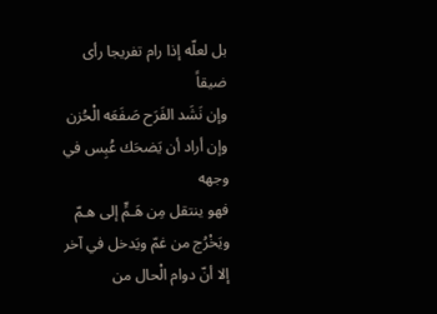بل لعلّه إذا رام تفريجا رأى ضيقاً
وإن نَشَد الفَرَح صَفَعَه الْحُزن
وإن أراد أن يَضحَك عُبِس في وجهه
فهو ينتقل مِن هَـمٍّ إلى هـمّ
ويَخْرُج من غمّ ويَدخل في آخر
إلا أنّ دوام الْحال من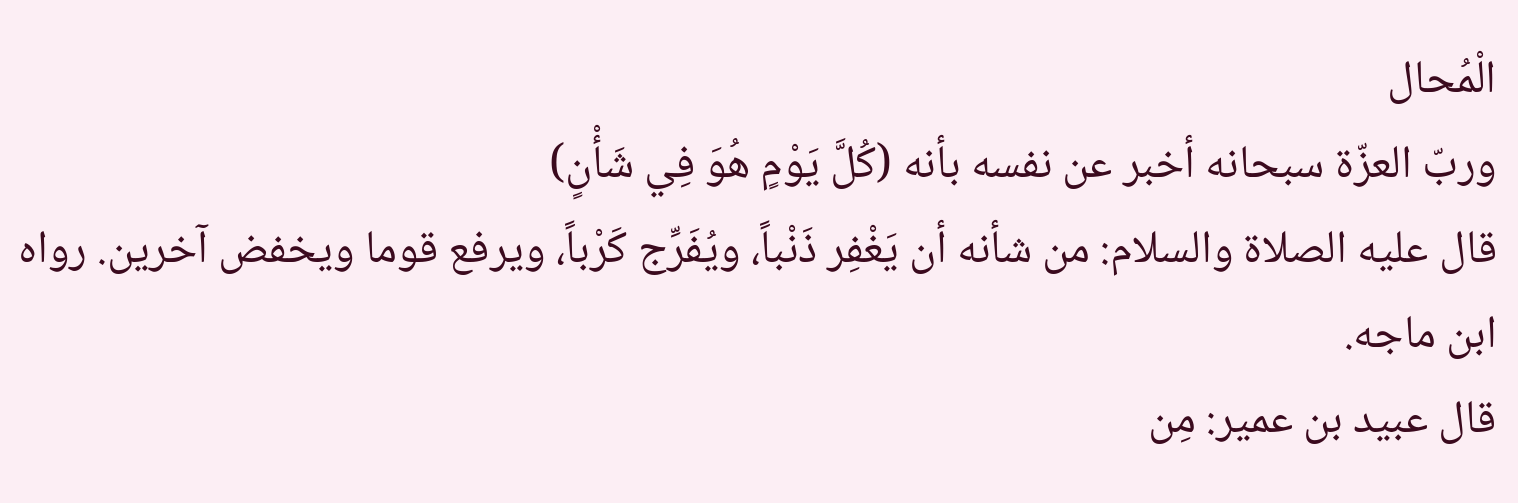الْمُحال
وربّ العزّة سبحانه أخبر عن نفسه بأنه (كُلَّ يَوْمٍ هُوَ فِي شَأْنٍ)
قال عليه الصلاة والسلام: من شأنه أن يَغْفِر ذَنْباً، ويُفَرِّج كَرْباً، ويرفع قوما ويخفض آخرين. رواه ابن ماجه.
قال عبيد بن عمير: مِن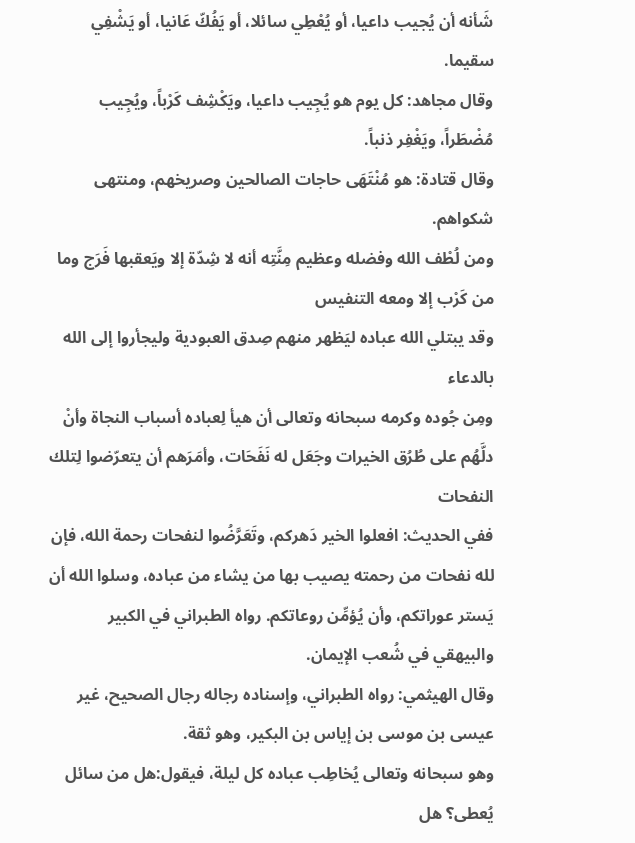شَأنه أن يُجيب داعيا، أو يُعْطِي سائلا، أو يَفُكّ عَانيا، أو يَشْفِي سقيما.
وقال مجاهد: كل يوم هو يُجِيب داعيا، ويَكْشِف كَرْباً، ويُجِيب مُضْطَراً، ويَغْفِر ذنباً.
وقال قتادة: هو مُنْتَهَى حاجات الصالحين وصريخهم، ومنتهى شكواهم.
ومن لُطْف الله وفضله وعظيم مِنَّتِه أنه لا شِدّة إلا ويَعقبها فَرَج وما من كَرْب إلا ومعه التنفيس
وقد يبتلي الله عباده ليَظهر منهم صِدق العبودية وليجأروا إلى الله بالدعاء
ومِن جُوده وكرمه سبحانه وتعالى أن هيأ لِعباده أسباب النجاة وأنْ دلَّهُم على طُرُق الخيرات وجَعَل له نَفَحَات، وأمَرَهم أن يتعرّضوا لِتلك النفحات
ففي الحديث: افعلوا الخير دَهركم، وتَعَرَّضُوا لنفحات رحمة الله، فإن لله نفحات من رحمته يصيب بها من يشاء من عباده، وسلوا الله أن يَستر عوراتكم، وأن يُؤمِّن روعاتكم. رواه الطبراني في الكبير والبيهقي في شُعب الإيمان.
وقال الهيثمي: رواه الطبراني، وإسناده رجاله رجال الصحيح، غير عيسى بن موسى بن إياس بن البكير، وهو ثقة.
وهو سبحانه وتعالى يُخاطِب عباده كل ليلة، فيقول:هل من سائل يُعطى؟ هل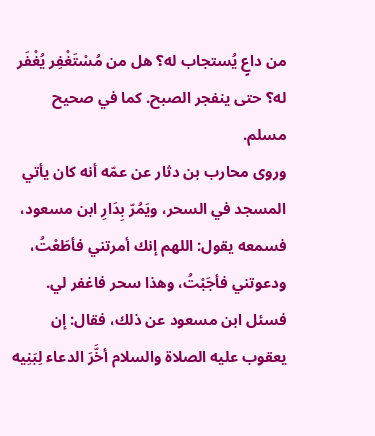من داعٍ يُستجاب له؟ هل من مُسْتَغْفِر يُغْفَر له؟ حتى ينفجر الصبح. كما في صحيح مسلم.
وروى محارب بن دثار عن عمّه أنه كان يأتي المسجد في السحر، ويَمُرّ بِدَارِ ابن مسعود، فسمعه يقول: اللهم إنك أمرتني فأطَعْتُ، ودعوتني فأجَبْتُ، وهذا سحر فاغفر لي. فسئل ابن مسعود عن ذلك، فقال: إن يعقوب عليه الصلاة والسلام أخَّرَ الدعاء لِبَنِيه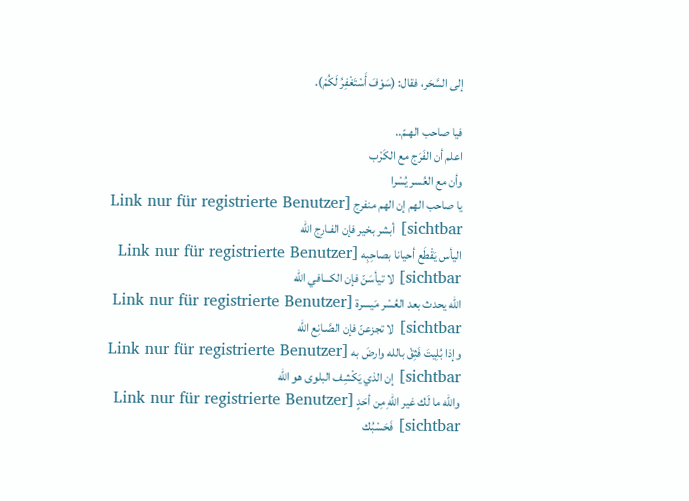إلى السَّحَر، فقال: (سَوْفَ أَسْتَغْفِرُ لَكُمْ).

فيا صاحب الهـمّ..
اعلم أن الفَرَج مع الكَرْب
وأن مع العُسر يُسْرا
يا صاحب الهم إن الهم منفرج [Link nur für registrierte Benutzer sichtbar] أبشر بخير فإن الفـارِج الله
اليأس يَقْطَع أحيانا بصاحِبِه [Link nur für registrierte Benutzer sichtbar] لا تيأسَنّ فإن الكـــافي الله
الله يحدث بعد العُسْر مَيسرة [Link nur für registrierte Benutzer sichtbar] لا تجزعنّ فإن الصَّـانِع الله
وإذا بُلِيتَ فَثِقْ بالله وارضَ به [Link nur für registrierte Benutzer sichtbar] إن الذي يَكْشِف البلوى هو الله
والله ما لَك غير اللهِ مِن أحَدٍ [Link nur für registrierte Benutzer sichtbar] فَحَسْبُك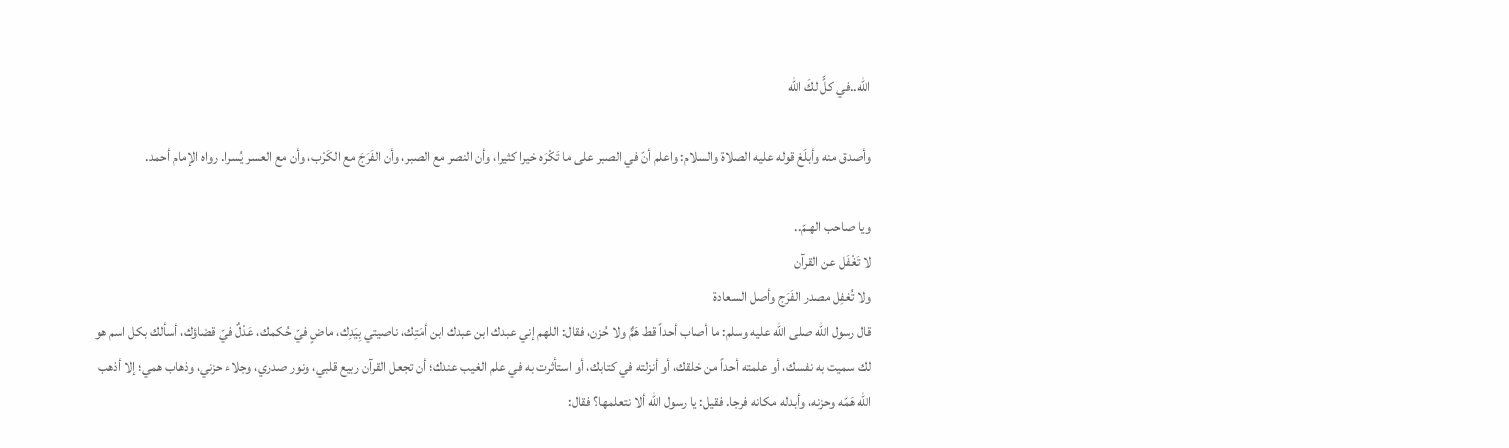الله..في كلٍّ لكَ الله

وأصدق منه وأبلَغ قوله عليه الصلاة والسلام: واعلم أنّ في الصبر على ما تَكْرَه خيرا كثيرا، وأن النصر مع الصبر، وأن الفَرَجَ مع الكَرْب، وأن مع العسر يُسرا. رواه الإمام أحمد.

ويا صاحب الهـمّ..
لا تَغْفَل عن القرآن
ولا تُغفِل مصدر الفَرَج وأصل السعادة
قال رسول الله صلى الله عليه وسلم: ما أصاب أحداً قط هَمٌّ ولا حُزن، فقال: اللهم إني عبدك ابن عبدك ابن أمَتِك، ناصيتي بِيَدِك، ماضٍ فيّ حُكمك، عَدْلٌ فيّ قضاؤك، أسألك بكل اسم هو لك سميت به نفسك، أو علمته أحداً من خلقك، أو أنزلته في كتابك، أو استأثرت به في علم الغيب عندك؛ أن تجعل القرآن ربيع قلبي، ونور صدري، وجلاء حزني، وذهاب همي؛ إلا أذهب الله هَمّه وحزنه، وأبدله مكانه فرجا. فقيل: يا رسول الله ألا نتعلمها؟ فقال: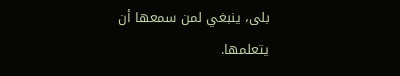بلى، ينبغي لمن سمعها أن يتعلمها.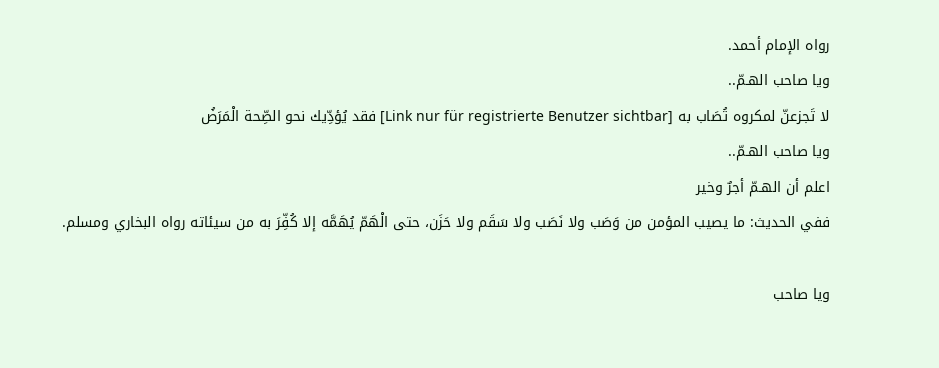رواه الإمام أحمد.
ويا صاحب الهـمّ..
لا تَجزعنّ لمكروه تُصَاب به [Link nur für registrierte Benutzer sichtbar] فقد يُؤدِّيك نحو الصِّحة الْمَرَضُ
ويا صاحب الهـمّ..
اعلم أن الهـمّ أجرٌ وخير
ففي الحديث: ما يصيب المؤمن من وَصَب ولا نَصَب ولا سَقَم ولا حَزَن، حتى الْهَمّ يُهَمَّه إلا كُفِّرَ به من سيئاته رواه البخاري ومسلم.

ويا صاحب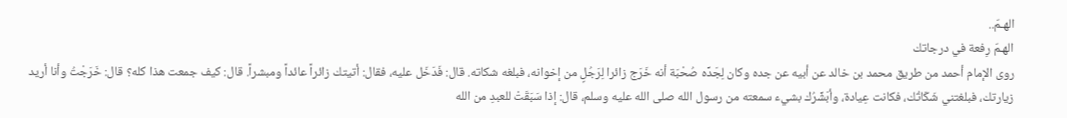الهـمّ..
الهـمّ رِفعة في درجاتك
روى الإمام أحمد من طريق محمد بن خالد عن أبيه عن جده وكان لِجَدِّه صُحْبَة أنه خَرَج زائرا لِرَجُلٍ من إخوانه، فبلغه شكاته. قال: فَدَخَل عليه، فقال: أتيتك زائراً عائداً ومبشراً. قال: كيف جمعت هذا كله؟ قال: خَرَجْتُ وأنا أريد زيارتك، فبلغتني شَكَاتُك، فكانت عِيادة، وأبَشِّرُك بشيء سمعته من رسول الله صلى الله عليه وسلم، قال: إذا سَبَقَتْ للعبدِ من الله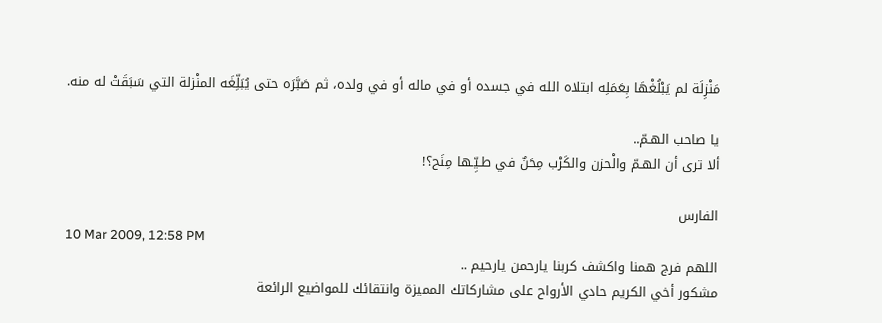مَنْزِلَة لم يَبْلُغْهَا بِعَمَلِه ابتلاه الله في جسده أو في ماله أو في ولده، ثم صَبَّرَه حتى يُبَلِّغَه المنْزلة التي سَبَقَتْ له منه.

يا صاحب الهـمّ..
ألا ترى أن الهـمّ والْحزن والكَرْب مِحَنٌ في طـيِّـها مِنَح؟!

الفارس
10 Mar 2009, 12:58 PM
اللهم فرج همنا واكشف كربنا يارحمن يارحيم ..
مشكور أخي الكريم حادي الأرواح على مشاركاتك المميزة وانتقائك للمواضيع الرائعة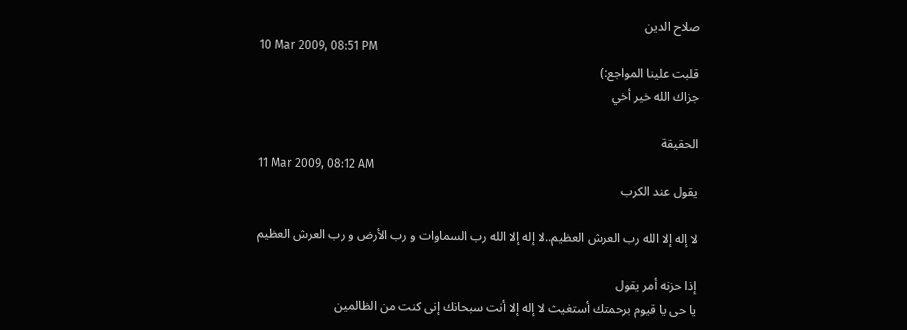صلاح الدين
10 Mar 2009, 08:51 PM
قلبت علينا المواجع:)
جزاك الله خير أخي

الحقيقة
11 Mar 2009, 08:12 AM
يقول عند الكرب

لا إله إلا الله رب العرش العظيم..لا إله إلا الله رب السماوات و رب الأرض و رب العرش العظيم

إذا حزنه أمر يقول
يا حى يا قيوم برحمتك أستغيث لا إله إلا أنت سبحانك إنى كنت من الظالمين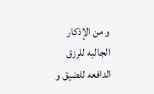و من الإذكار الجالبه للرزق الدافعه للضيق و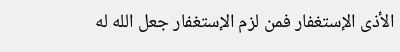الأذى الإستغفار فمن لزم الإستغفار جعل الله له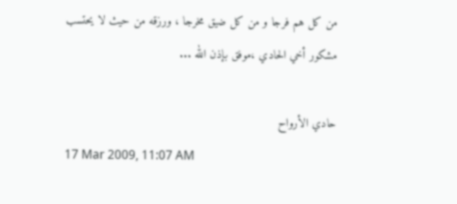من كل هم فرجا و من كل ضيق مخرجا ، ورزقه من حيث لا يحتسب
مشكور أخي الحادي ،موفق بإذن الله ...

حادي الأرواح
17 Mar 2009, 11:07 AM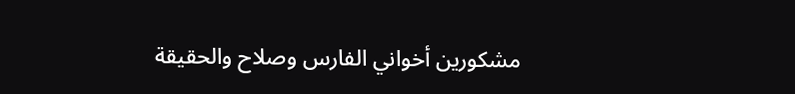مشكورين أخواني الفارس وصلاح والحقيقة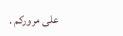على مروركم .